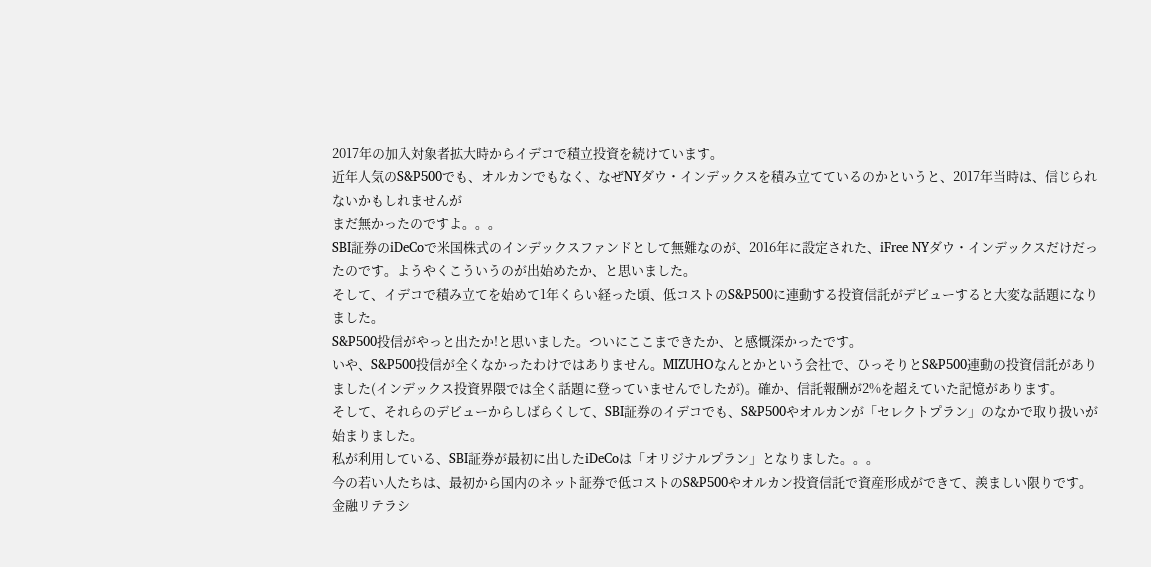2017年の加入対象者拡大時からイデコで積立投資を続けています。
近年人気のS&P500でも、オルカンでもなく、なぜNYダウ・インデックスを積み立てているのかというと、2017年当時は、信じられないかもしれませんが
まだ無かったのですよ。。。
SBI証券のiDeCoで米国株式のインデックスファンドとして無難なのが、2016年に設定された、iFree NYダウ・インデックスだけだったのです。ようやくこういうのが出始めたか、と思いました。
そして、イデコで積み立てを始めて1年くらい経った頃、低コストのS&P500に連動する投資信託がデビューすると大変な話題になりました。
S&P500投信がやっと出たか!と思いました。ついにここまできたか、と感慨深かったです。
いや、S&P500投信が全くなかったわけではありません。MIZUHOなんとかという会社で、ひっそりとS&P500連動の投資信託がありました(インデックス投資界隈では全く話題に登っていませんでしたが)。確か、信託報酬が2%を超えていた記憶があります。
そして、それらのデビューからしばらくして、SBI証券のイデコでも、S&P500やオルカンが「セレクトプラン」のなかで取り扱いが始まりました。
私が利用している、SBI証券が最初に出したiDeCoは「オリジナルプラン」となりました。。。
今の若い人たちは、最初から国内のネット証券で低コストのS&P500やオルカン投資信託で資産形成ができて、羨ましい限りです。
金融リテラシ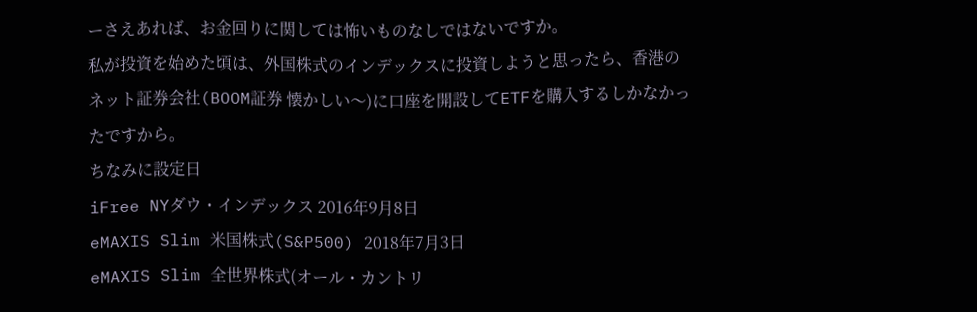ーさえあれば、お金回りに関しては怖いものなしではないですか。
私が投資を始めた頃は、外国株式のインデックスに投資しようと思ったら、香港のネット証券会社(BOOM証券 懐かしい〜)に口座を開設してETFを購入するしかなかったですから。
ちなみに設定日
iFree NYダウ・インデックス 2016年9月8日
eMAXIS Slim 米国株式(S&P500) 2018年7月3日
eMAXIS Slim 全世界株式(オール・カントリ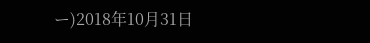ー)2018年10月31日